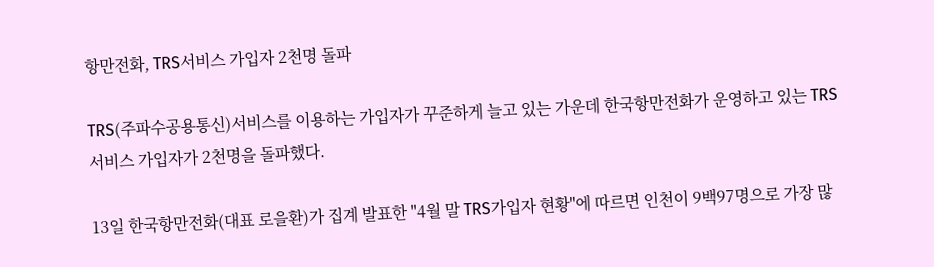항만전화, TRS서비스 가입자 2천명 돌파

TRS(주파수공용통신)서비스를 이용하는 가입자가 꾸준하게 늘고 있는 가운데 한국항만전화가 운영하고 있는 TRS서비스 가입자가 2천명을 돌파했다.

13일 한국항만전화(대표 로을환)가 집계 발표한 "4월 말 TRS가입자 현황"에 따르면 인천이 9백97명으로 가장 많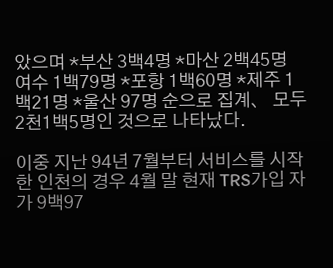았으며 *부산 3백4명 *마산 2백45명 여수 1백79명 *포항 1백60명 *제주 1백21명 *울산 97명 순으로 집계、 모두 2천1백5명인 것으로 나타났다.

이중 지난 94년 7월부터 서비스를 시작한 인천의 경우 4월 말 현재 TRS가입 자가 9백97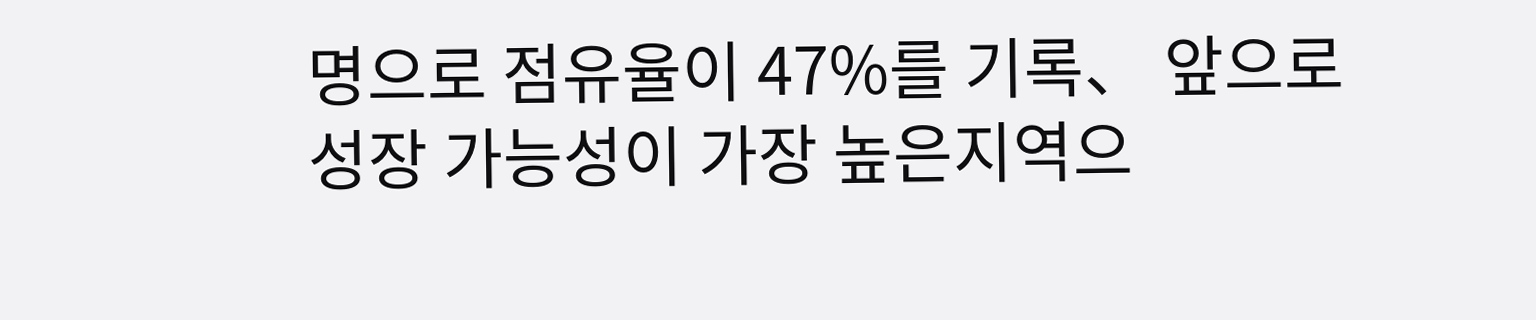명으로 점유율이 47%를 기록、 앞으로 성장 가능성이 가장 높은지역으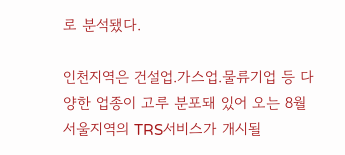로 분석됐다.

인천지역은 건설업.가스업.물류기업 등 다양한 업종이 고루 분포돼 있어 오는 8월 서울지역의 TRS서비스가 개시될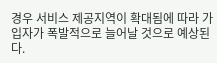경우 서비스 제공지역이 확대됨에 따라 가입자가 폭발적으로 늘어날 것으로 예상된다.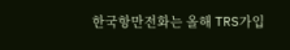한국항만전화는 올해 TRS가입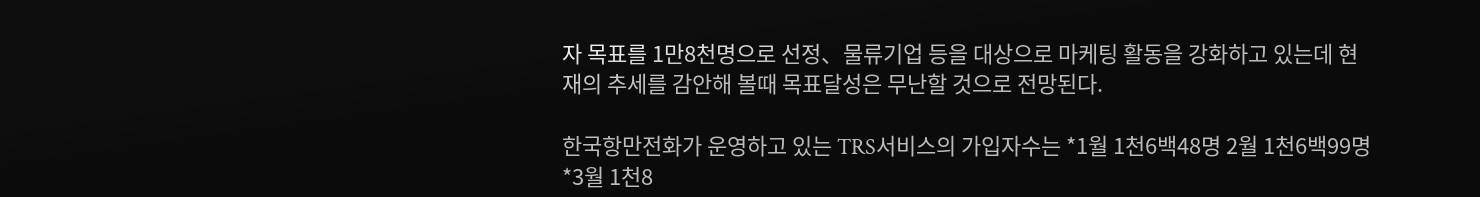자 목표를 1만8천명으로 선정、물류기업 등을 대상으로 마케팅 활동을 강화하고 있는데 현재의 추세를 감안해 볼때 목표달성은 무난할 것으로 전망된다.

한국항만전화가 운영하고 있는 TRS서비스의 가입자수는 *1월 1천6백48명 2월 1천6백99명 *3월 1천8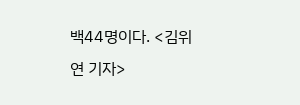백44명이다. <김위연 기자>